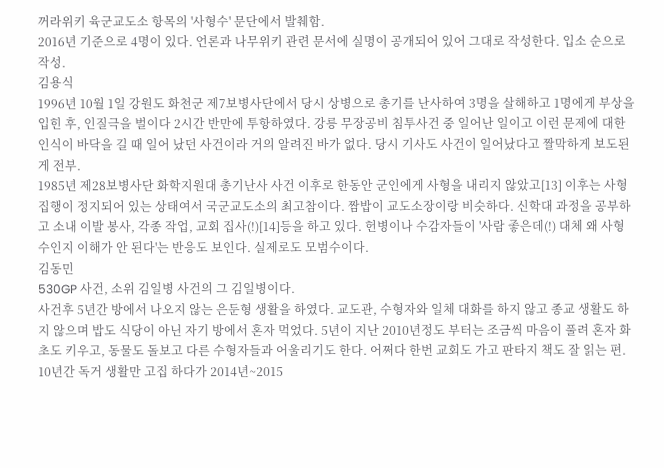꺼라위키 육군교도소 항목의 '사형수' 문단에서 발췌함.
2016년 기준으로 4명이 있다. 언론과 나무위키 관련 문서에 실명이 공개되어 있어 그대로 작성한다. 입소 순으로 작성.
김용식
1996년 10월 1일 강원도 화천군 제7보병사단에서 당시 상병으로 총기를 난사하여 3명을 살해하고 1명에게 부상을 입힌 후, 인질극을 벌이다 2시간 반만에 투항하였다. 강릉 무장공비 침투사건 중 일어난 일이고 이런 문제에 대한 인식이 바닥을 길 때 일어 났던 사건이라 거의 알려진 바가 없다. 당시 기사도 사건이 일어났다고 짤막하게 보도된 게 전부.
1985년 제28보병사단 화학지원대 총기난사 사건 이후로 한동안 군인에게 사형을 내리지 않았고[13] 이후는 사형집행이 정지되어 있는 상태여서 국군교도소의 최고참이다. 짬밥이 교도소장이랑 비슷하다. 신학대 과정을 공부하고 소내 이발 봉사, 각종 작업, 교회 집사(!)[14]등을 하고 있다. 헌병이나 수감자들이 '사람 좋은데(!) 대체 왜 사형수인지 이해가 안 된다'는 반응도 보인다. 실제로도 모범수이다.
김동민
530GP 사건, 소위 김일병 사건의 그 김일병이다.
사건후 5년간 방에서 나오지 않는 은둔형 생활을 하였다. 교도관, 수형자와 일체 대화를 하지 않고 종교 생활도 하지 않으며 밥도 식당이 아닌 자기 방에서 혼자 먹었다. 5년이 지난 2010년정도 부터는 조금씩 마음이 풀려 혼자 화초도 키우고, 동물도 돌보고 다른 수형자들과 어울리기도 한다. 어쩌다 한번 교회도 가고 판타지 책도 잘 읽는 편. 10년간 독거 생활만 고집 하다가 2014년~2015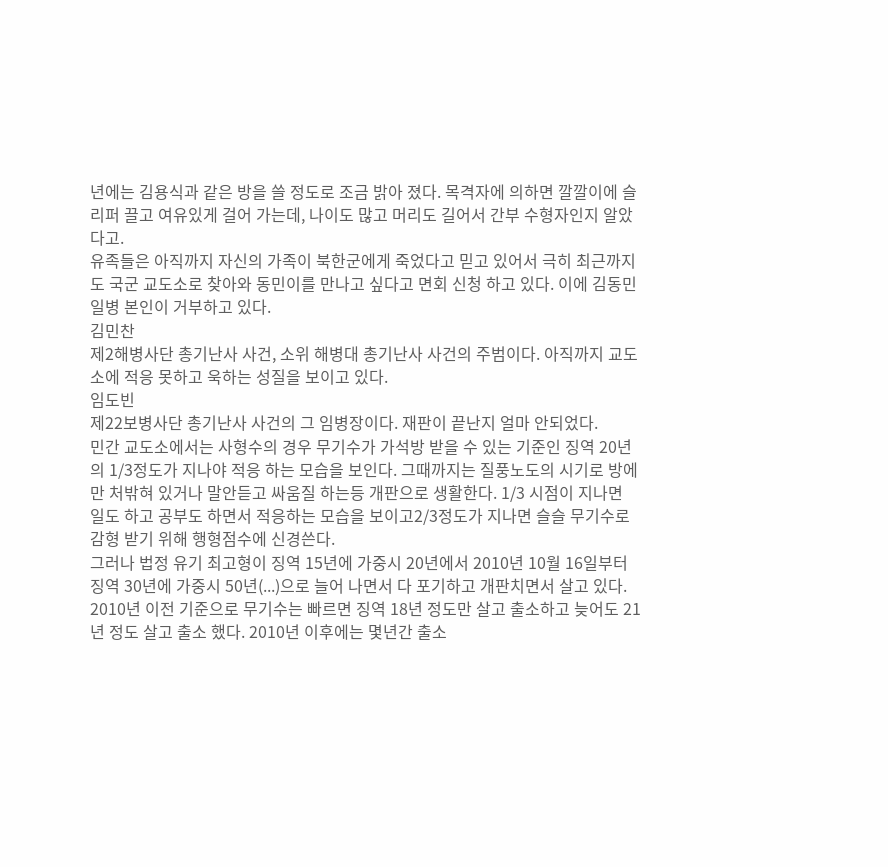년에는 김용식과 같은 방을 쓸 정도로 조금 밝아 졌다. 목격자에 의하면 깔깔이에 슬리퍼 끌고 여유있게 걸어 가는데, 나이도 많고 머리도 길어서 간부 수형자인지 알았다고.
유족들은 아직까지 자신의 가족이 북한군에게 죽었다고 믿고 있어서 극히 최근까지도 국군 교도소로 찾아와 동민이를 만나고 싶다고 면회 신청 하고 있다. 이에 김동민 일병 본인이 거부하고 있다.
김민찬
제2해병사단 총기난사 사건, 소위 해병대 총기난사 사건의 주범이다. 아직까지 교도소에 적응 못하고 욱하는 성질을 보이고 있다.
임도빈
제22보병사단 총기난사 사건의 그 임병장이다. 재판이 끝난지 얼마 안되었다.
민간 교도소에서는 사형수의 경우 무기수가 가석방 받을 수 있는 기준인 징역 20년의 1/3정도가 지나야 적응 하는 모습을 보인다. 그때까지는 질풍노도의 시기로 방에만 처밖혀 있거나 말안듣고 싸움질 하는등 개판으로 생활한다. 1/3 시점이 지나면 일도 하고 공부도 하면서 적응하는 모습을 보이고2/3정도가 지나면 슬슬 무기수로 감형 받기 위해 행형점수에 신경쓴다.
그러나 법정 유기 최고형이 징역 15년에 가중시 20년에서 2010년 10월 16일부터 징역 30년에 가중시 50년(...)으로 늘어 나면서 다 포기하고 개판치면서 살고 있다. 2010년 이전 기준으로 무기수는 빠르면 징역 18년 정도만 살고 출소하고 늦어도 21년 정도 살고 출소 했다. 2010년 이후에는 몇년간 출소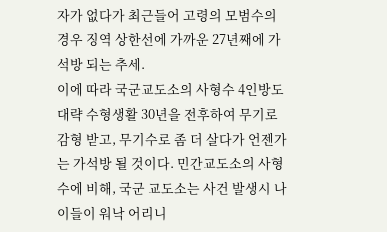자가 없다가 최근들어 고령의 모범수의 경우 징역 상한선에 가까운 27년째에 가석방 되는 추세.
이에 따라 국군교도소의 사형수 4인방도 대략 수형생활 30년을 전후하여 무기로 감형 받고, 무기수로 좀 더 살다가 언젠가는 가석방 될 것이다. 민간교도소의 사형수에 비해, 국군 교도소는 사건 발생시 나이들이 워낙 어리니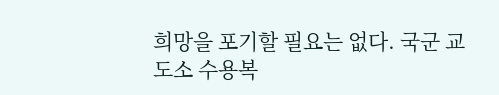희망을 포기할 필요는 없다. 국군 교도소 수용복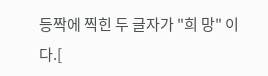등짝에 찍힌 두 글자가 "희 망" 이다.[